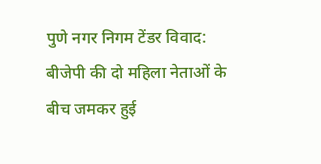पुणे नगर निगम टेंडर विवाद: बीजेपी की दो महिला नेताओं के बीच जमकर हुई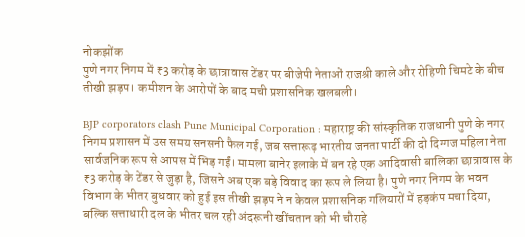नोकझोंक
पुणे नगर निगम में ₹3 करोड़ के छात्रावास टेंडर पर बीजेपी नेताओं राजश्री काले और रोहिणी चिमटे के बीच तीखी झड़प। कमीशन के आरोपों के बाद मची प्रशासनिक खलबली।

BJP corporators clash Pune Municipal Corporation : महाराष्ट्र की सांस्कृतिक राजधानी पुणे के नगर निगम प्रशासन में उस समय सनसनी फैल गई, जब सत्तारूढ़ भारतीय जनता पार्टी की दो दिग्गज महिला नेता सार्वजनिक रूप से आपस में भिड़ गईं। मामला बानेर इलाके में बन रहे एक आदिवासी बालिका छात्रावास के ₹3 करोड़ के टेंडर से जुड़ा है, जिसने अब एक बड़े विवाद का रूप ले लिया है। पुणे नगर निगम के भवन विभाग के भीतर बुधवार को हुई इस तीखी झड़प ने न केवल प्रशासनिक गलियारों में हड़कंप मचा दिया, बल्कि सत्ताधारी दल के भीतर चल रही अंदरूनी खींचतान को भी चौराहे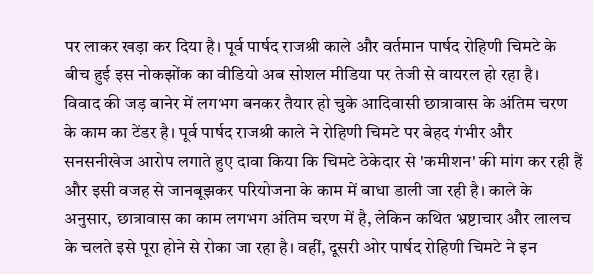पर लाकर खड़ा कर दिया है। पूर्व पार्षद राजश्री काले और वर्तमान पार्षद रोहिणी चिमटे के बीच हुई इस नोकझोंक का वीडियो अब सोशल मीडिया पर तेजी से वायरल हो रहा है।
विवाद की जड़ बानेर में लगभग बनकर तैयार हो चुके आदिवासी छात्रावास के अंतिम चरण के काम का टेंडर है। पूर्व पार्षद राजश्री काले ने रोहिणी चिमटे पर बेहद गंभीर और सनसनीखेज आरोप लगाते हुए दावा किया कि चिमटे ठेकेदार से 'कमीशन' की मांग कर रही हैं और इसी वजह से जानबूझकर परियोजना के काम में बाधा डाली जा रही है। काले के अनुसार, छात्रावास का काम लगभग अंतिम चरण में है, लेकिन कथित भ्रष्टाचार और लालच के चलते इसे पूरा होने से रोका जा रहा है। वहीं, दूसरी ओर पार्षद रोहिणी चिमटे ने इन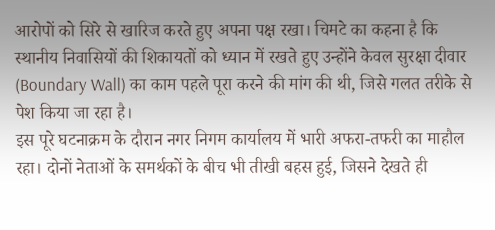आरोपों को सिरे से खारिज करते हुए अपना पक्ष रखा। चिमटे का कहना है कि स्थानीय निवासियों की शिकायतों को ध्यान में रखते हुए उन्होंने केवल सुरक्षा दीवार (Boundary Wall) का काम पहले पूरा करने की मांग की थी, जिसे गलत तरीके से पेश किया जा रहा है।
इस पूरे घटनाक्रम के दौरान नगर निगम कार्यालय में भारी अफरा-तफरी का माहौल रहा। दोनों नेताओं के समर्थकों के बीच भी तीखी बहस हुई, जिसने देखते ही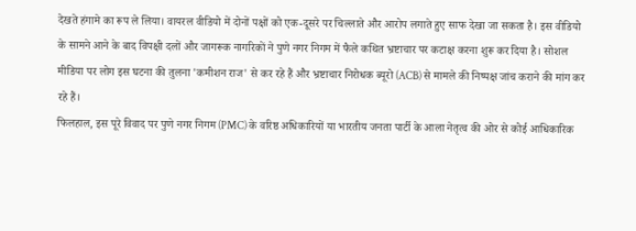देखते हंगामे का रूप ले लिया। वायरल वीडियो में दोनों पक्षों को एक-दूसरे पर चिल्लाते और आरोप लगाते हुए साफ देखा जा सकता है। इस वीडियो के सामने आने के बाद विपक्षी दलों और जागरूक नागरिकों ने पुणे नगर निगम में फैले कथित भ्रष्टाचार पर कटाक्ष करना शुरू कर दिया है। सोशल मीडिया पर लोग इस घटना की तुलना 'कमीशन राज' से कर रहे हैं और भ्रष्टाचार निरोधक ब्यूरो (ACB) से मामले की निष्पक्ष जांच कराने की मांग कर रहे हैं।
फिलहाल, इस पूरे विवाद पर पुणे नगर निगम (PMC) के वरिष्ठ अधिकारियों या भारतीय जनता पार्टी के आला नेतृत्व की ओर से कोई आधिकारिक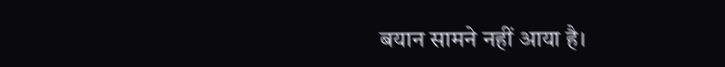बयान सामने नहीं आया है।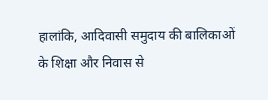हालांकि, आदिवासी समुदाय की बालिकाओं के शिक्षा और निवास से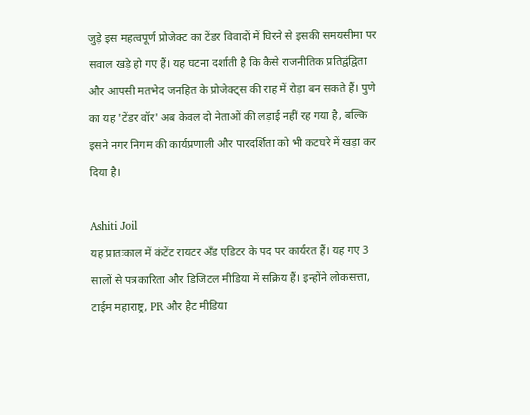जुड़े इस महत्वपूर्ण प्रोजेक्ट का टेंडर विवादों में घिरने से इसकी समयसीमा पर सवाल खड़े हो गए हैं। यह घटना दर्शाती है कि कैसे राजनीतिक प्रतिद्वंद्विता और आपसी मतभेद जनहित के प्रोजेक्ट्स की राह में रोड़ा बन सकते हैं। पुणे का यह 'टेंडर वॉर' अब केवल दो नेताओं की लड़ाई नहीं रह गया है, बल्कि इसने नगर निगम की कार्यप्रणाली और पारदर्शिता को भी कटघरे में खड़ा कर दिया है।

Ashiti Joil
यह प्रातःकाल में कंटेंट रायटर अँड एडिटर के पद पर कार्यरत हैं। यह गए 3 सालों से पत्रकारिता और डिजिटल मीडिया में सक्रिय हैं। इन्होंने लोकसत्ता, टाईम महाराष्ट्र, PR और हैट मीडिया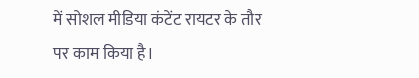में सोशल मीडिया कंटेंट रायटर के तौर पर काम किया है।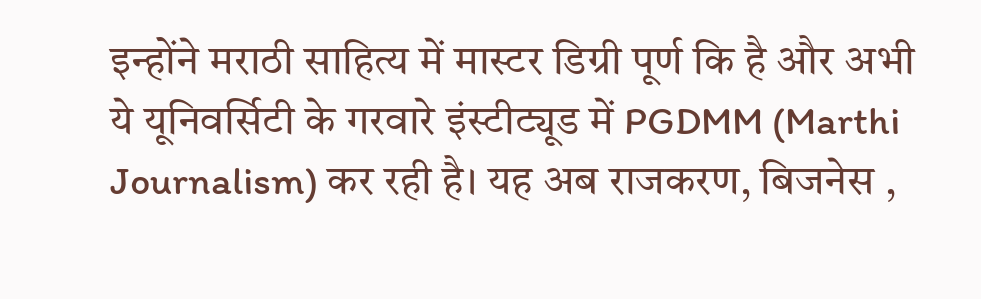इन्होंने मराठी साहित्य में मास्टर डिग्री पूर्ण कि है और अभी ये यूनिवर्सिटी के गरवारे इंस्टीट्यूड में PGDMM (Marthi Journalism) कर रही है। यह अब राजकरण, बिजनेस ,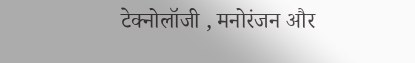टेक्नोलॉजी , मनोरंजन और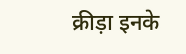क्रीड़ा इनके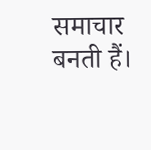समाचार बनती हैं।